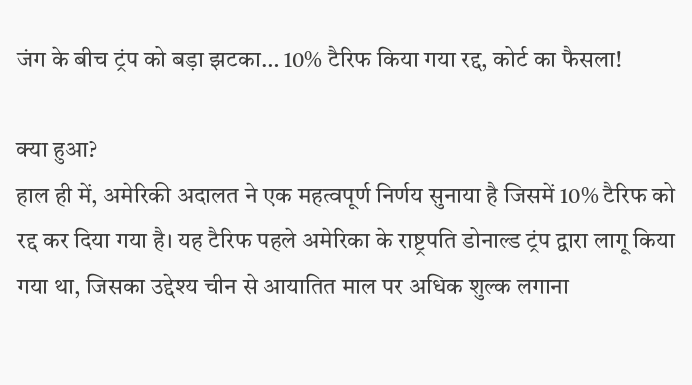जंग के बीच ट्रंप को बड़ा झटका… 10% टैरिफ किया गया रद्द, कोर्ट का फैसला!

क्या हुआ?
हाल ही में, अमेरिकी अदालत ने एक महत्वपूर्ण निर्णय सुनाया है जिसमें 10% टैरिफ को रद्द कर दिया गया है। यह टैरिफ पहले अमेरिका के राष्ट्रपति डोनाल्ड ट्रंप द्वारा लागू किया गया था, जिसका उद्देश्य चीन से आयातित माल पर अधिक शुल्क लगाना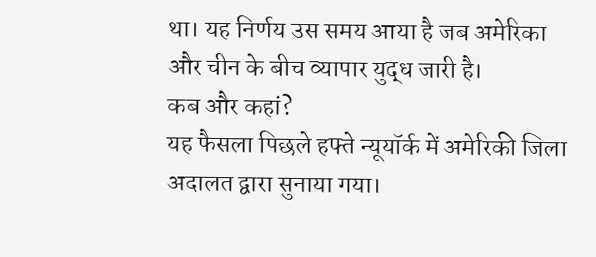था। यह निर्णय उस समय आया है जब अमेरिका और चीन के बीच व्यापार युद्ध जारी है।
कब और कहां?
यह फैसला पिछले हफ्ते न्यूयॉर्क में अमेरिकी जिला अदालत द्वारा सुनाया गया।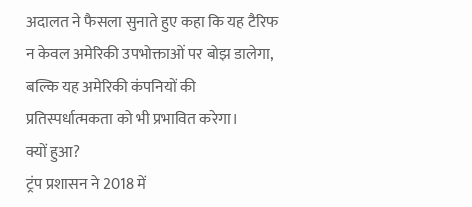अदालत ने फैसला सुनाते हुए कहा कि यह टैरिफ न केवल अमेरिकी उपभोक्ताओं पर बोझ डालेगा, बल्कि यह अमेरिकी कंपनियों की प्रतिस्पर्धात्मकता को भी प्रभावित करेगा।
क्यों हुआ?
ट्रंप प्रशासन ने 2018 में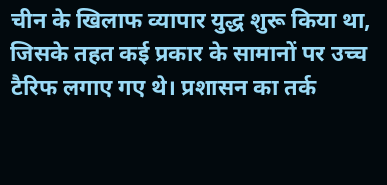चीन के खिलाफ व्यापार युद्ध शुरू किया था, जिसके तहत कई प्रकार के सामानों पर उच्च टैरिफ लगाए गए थे। प्रशासन का तर्क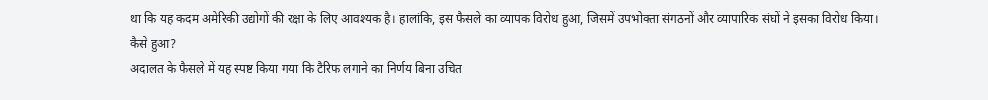था कि यह कदम अमेरिकी उद्योगों की रक्षा के लिए आवश्यक है। हालांकि, इस फैसले का व्यापक विरोध हुआ, जिसमें उपभोक्ता संगठनों और व्यापारिक संघों ने इसका विरोध किया।
कैसे हुआ?
अदालत के फैसले में यह स्पष्ट किया गया कि टैरिफ लगाने का निर्णय बिना उचित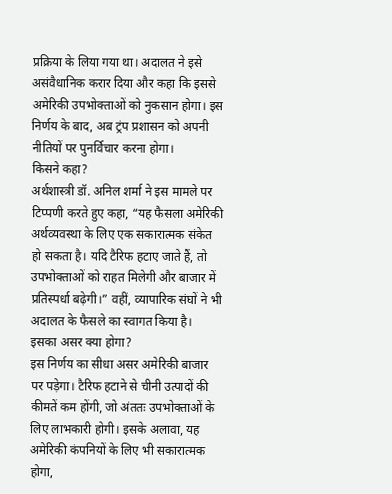प्रक्रिया के लिया गया था। अदालत ने इसे असंवैधानिक करार दिया और कहा कि इससे अमेरिकी उपभोक्ताओं को नुकसान होगा। इस निर्णय के बाद, अब ट्रंप प्रशासन को अपनी नीतियों पर पुनर्विचार करना होगा।
किसने कहा?
अर्थशास्त्री डॉ. अनिल शर्मा ने इस मामले पर टिप्पणी करते हुए कहा, “यह फैसला अमेरिकी अर्थव्यवस्था के लिए एक सकारात्मक संकेत हो सकता है। यदि टैरिफ हटाए जाते हैं, तो उपभोक्ताओं को राहत मिलेगी और बाजार में प्रतिस्पर्धा बढ़ेगी।” वहीं, व्यापारिक संघों ने भी अदालत के फैसले का स्वागत किया है।
इसका असर क्या होगा?
इस निर्णय का सीधा असर अमेरिकी बाजार पर पड़ेगा। टैरिफ हटाने से चीनी उत्पादों की कीमतें कम होंगी, जो अंततः उपभोक्ताओं के लिए लाभकारी होगी। इसके अलावा, यह अमेरिकी कंपनियों के लिए भी सकारात्मक होगा,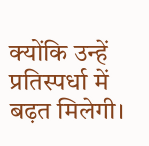क्योंकि उन्हें प्रतिस्पर्धा में बढ़त मिलेगी।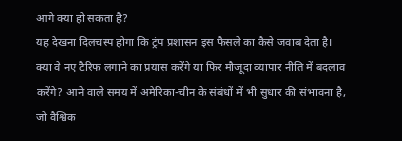आगे क्या हो सकता है?
यह देखना दिलचस्प होगा कि ट्रंप प्रशासन इस फैसले का कैसे जवाब देता है। क्या वे नए टैरिफ लगाने का प्रयास करेंगे या फिर मौजूदा व्यापार नीति में बदलाव करेंगे? आने वाले समय में अमेरिका-चीन के संबंधों में भी सुधार की संभावना है, जो वैश्विक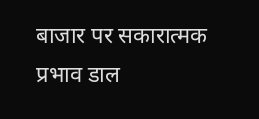बाजार पर सकारात्मक प्रभाव डाल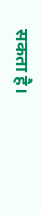सकता है।